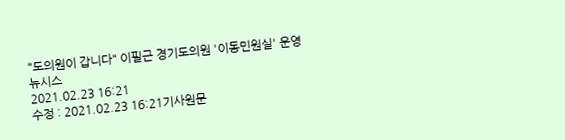"도의원이 갑니다" 이필근 경기도의원 '이동민원실' 운영
뉴시스
2021.02.23 16:21
수정 : 2021.02.23 16:21기사원문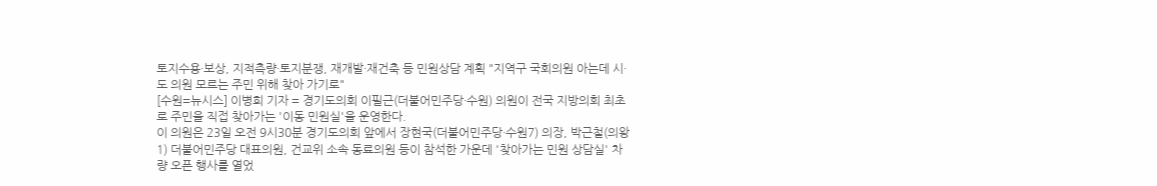토지수용·보상, 지적측량·토지분쟁, 재개발·재건축 등 민원상담 계획 "지역구 국회의원 아는데 시·도 의원 모르는 주민 위해 찾아 가기로"
[수원=뉴시스] 이병희 기자 = 경기도의회 이필근(더불어민주당·수원) 의원이 전국 지방의회 최초로 주민을 직접 찾아가는 '이동 민원실'을 운영한다.
이 의원은 23일 오전 9시30분 경기도의회 앞에서 장현국(더불어민주당·수원7) 의장, 박근철(의왕1) 더불어민주당 대표의원, 건교위 소속 동료의원 등이 참석한 가운데 '찾아가는 민원 상담실' 차량 오픈 행사를 열었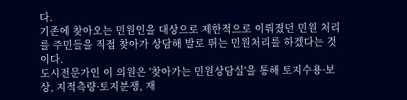다.
기존에 찾아오는 민원인을 대상으로 제한적으로 이뤄졌던 민원 처리를 주민들을 직접 찾아가 상담해 발로 뛰는 민원처리를 하겠다는 것이다.
도시전문가인 이 의원은 '찾아가는 민원상담실'을 통해 토지수용·보상, 지적측량·토지분쟁, 재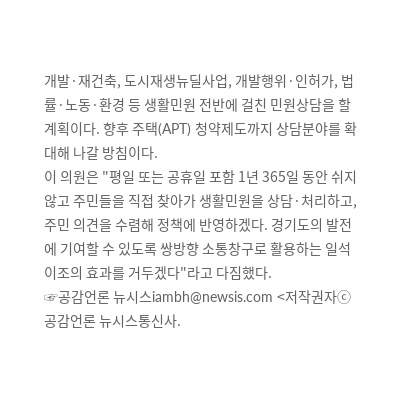개발·재건축, 도시재생뉴딜사업, 개발행위·인허가, 법률·노동·환경 등 생활민원 전반에 걸친 민원상담을 할 계획이다. 향후 주택(APT) 청약제도까지 상담분야를 확대해 나갈 방침이다.
이 의원은 "평일 또는 공휴일 포함 1년 365일 동안 쉬지 않고 주민들을 직접 찾아가 생활민원을 상담·처리하고, 주민 의견을 수렴해 정책에 반영하겠다. 경기도의 발전에 기여할 수 있도록 쌍방향 소통창구로 활용하는 일석이조의 효과를 거두겠다"라고 다짐했다.
☞공감언론 뉴시스iambh@newsis.com <저작권자ⓒ 공감언론 뉴시스통신사.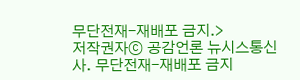무단전재-재배포 금지.>
저작권자ⓒ 공감언론 뉴시스통신사. 무단전재-재배포 금지